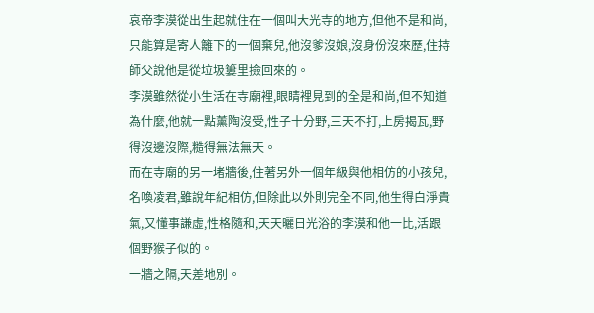哀帝李漠從出生起就住在一個叫大光寺的地方,但他不是和尚,只能算是寄人籬下的一個棄兒,他沒爹沒娘,沒身份沒來歷,住持師父說他是從垃圾簍里撿回來的。
李漠雖然從小生活在寺廟裡,眼睛裡見到的全是和尚,但不知道為什麼,他就一點薰陶沒受,性子十分野,三天不打,上房揭瓦,野得沒邊沒際,糙得無法無天。
而在寺廟的另一堵牆後,住著另外一個年級與他相仿的小孩兒,名喚凌君,雖說年紀相仿,但除此以外則完全不同,他生得白淨貴氣,又懂事謙虛,性格隨和,天天曬日光浴的李漠和他一比,活跟個野猴子似的。
一牆之隔,天差地別。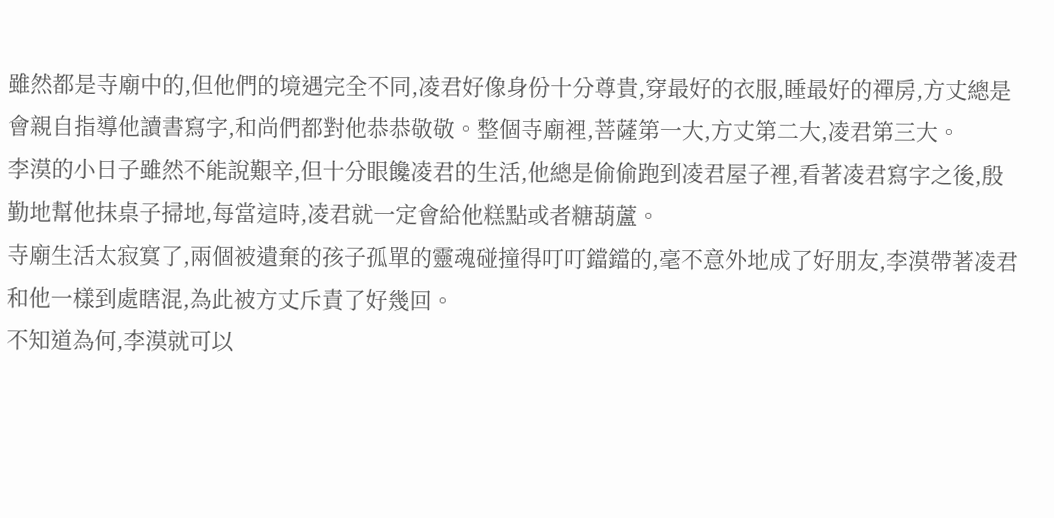雖然都是寺廟中的,但他們的境遇完全不同,凌君好像身份十分尊貴,穿最好的衣服,睡最好的禪房,方丈總是會親自指導他讀書寫字,和尚們都對他恭恭敬敬。整個寺廟裡,菩薩第一大,方丈第二大,凌君第三大。
李漠的小日子雖然不能說艱辛,但十分眼饞凌君的生活,他總是偷偷跑到凌君屋子裡,看著凌君寫字之後,殷勤地幫他抹桌子掃地,每當這時,凌君就一定會給他糕點或者糖葫蘆。
寺廟生活太寂寞了,兩個被遺棄的孩子孤單的靈魂碰撞得叮叮鐺鐺的,毫不意外地成了好朋友,李漠帶著凌君和他一樣到處瞎混,為此被方丈斥責了好幾回。
不知道為何,李漠就可以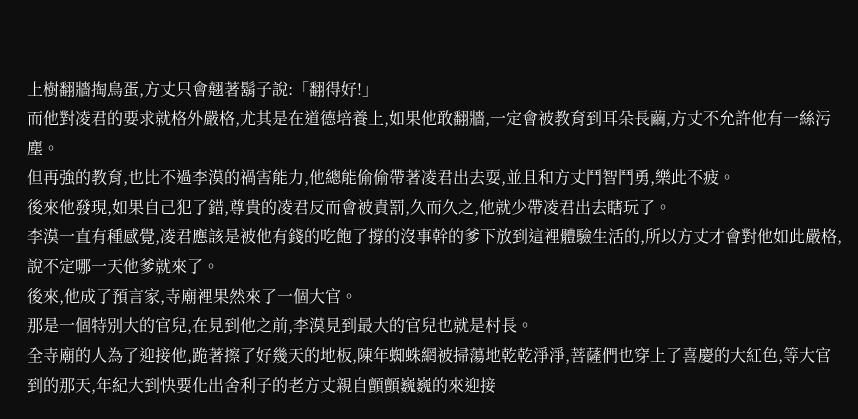上樹翻牆掏鳥蛋,方丈只會翹著鬍子說:「翻得好!」
而他對凌君的要求就格外嚴格,尤其是在道德培養上,如果他敢翻牆,一定會被教育到耳朵長繭,方丈不允許他有一絲污塵。
但再強的教育,也比不過李漠的禍害能力,他總能偷偷帶著凌君出去耍,並且和方丈鬥智鬥勇,樂此不疲。
後來他發現,如果自己犯了錯,尊貴的凌君反而會被責罰,久而久之,他就少帶凌君出去瞎玩了。
李漠一直有種感覺,凌君應該是被他有錢的吃飽了撐的沒事幹的爹下放到這裡體驗生活的,所以方丈才會對他如此嚴格,說不定哪一天他爹就來了。
後來,他成了預言家,寺廟裡果然來了一個大官。
那是一個特別大的官兒,在見到他之前,李漠見到最大的官兒也就是村長。
全寺廟的人為了迎接他,跪著擦了好幾天的地板,陳年蜘蛛網被掃蕩地乾乾淨淨,菩薩們也穿上了喜慶的大紅色,等大官到的那天,年紀大到快要化出舍利子的老方丈親自顫顫巍巍的來迎接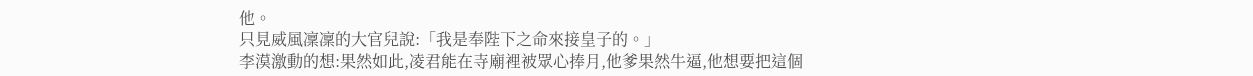他。
只見威風凜凜的大官兒說:「我是奉陛下之命來接皇子的。」
李漠激動的想:果然如此,凌君能在寺廟裡被眾心捧月,他爹果然牛逼,他想要把這個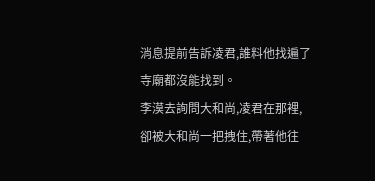消息提前告訴凌君,誰料他找遍了寺廟都沒能找到。
李漠去詢問大和尚,凌君在那裡,卻被大和尚一把拽住,帶著他往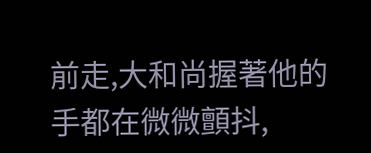前走,大和尚握著他的手都在微微顫抖,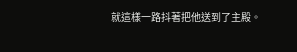就這樣一路抖著把他送到了主殿。